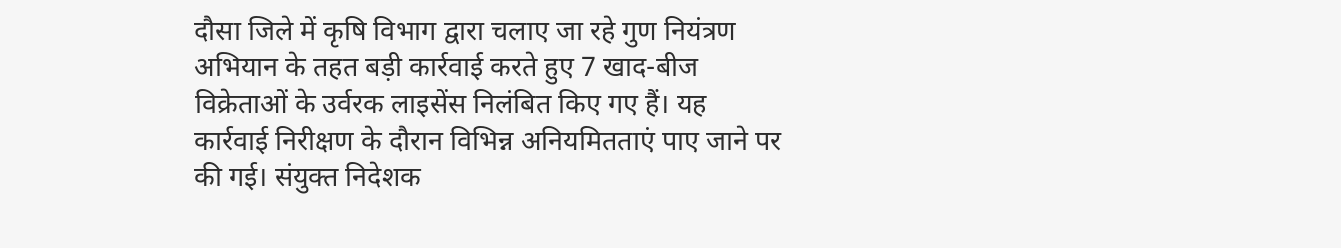दौसा जिले में कृषि विभाग द्वारा चलाए जा रहे गुण नियंत्रण अभियान के तहत बड़ी कार्रवाई करते हुए 7 खाद-बीज विक्रेताओं के उर्वरक लाइसेंस निलंबित किए गए हैं। यह कार्रवाई निरीक्षण के दौरान विभिन्न अनियमितताएं पाए जाने पर की गई। संयुक्त निदेशक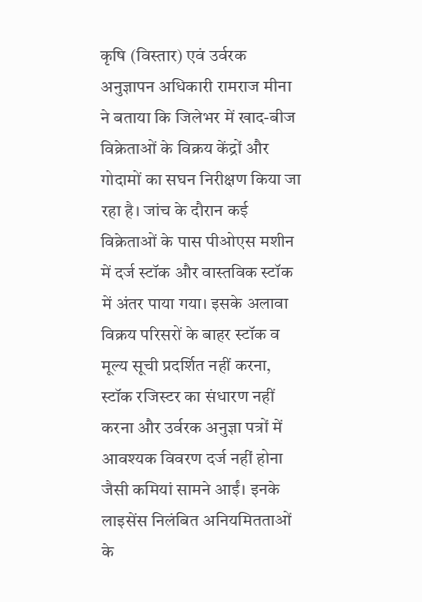कृषि (विस्तार) एवं उर्वरक अनुज्ञापन अधिकारी रामराज मीना ने बताया कि जिलेभर में खाद-बीज विक्रेताओं के विक्रय केंद्रों और गोदामों का सघन निरीक्षण किया जा रहा है। जांच के दौरान कई विक्रेताओं के पास पीओएस मशीन में दर्ज स्टॉक और वास्तविक स्टॉक में अंतर पाया गया। इसके अलावा विक्रय परिसरों के बाहर स्टॉक व मूल्य सूची प्रदर्शित नहीं करना, स्टॉक रजिस्टर का संधारण नहीं करना और उर्वरक अनुज्ञा पत्रों में आवश्यक विवरण दर्ज नहीं होना जैसी कमियां सामने आईं। इनके लाइसेंस निलंबित अनियमितताओं के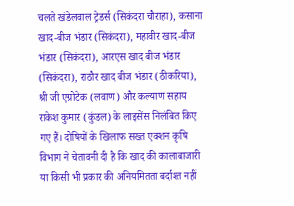चलते खंडेलवाल ट्रेडर्स (सिकंदरा चौराहा), कसाना खाद-बीज भंडार (सिकंदरा), महावीर खाद-बीज भंडार (सिकंदरा), आरएस खाद बीज भंडार (सिकंदरा), राठौर खाद बीज भंडार (ठीकरिया), श्री जी एग्रोटेक (लवाण) और कल्याण सहाय राकेश कुमार (कुंडल) के लाइसेंस निलंबित किए गए हैं। दोषियों के खिलाफ सख्त एक्शन कृषि विभाग ने चेतावनी दी है कि खाद की कालाबाजारी या किसी भी प्रकार की अनियमितता बर्दाश्त नहीं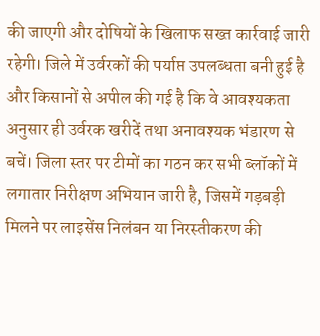की जाएगी और दोषियों के खिलाफ सख्त कार्रवाई जारी रहेगी। जिले में उर्वरकों की पर्याप्त उपलब्धता बनी हुई है और किसानों से अपील की गई है कि वे आवश्यकता अनुसार ही उर्वरक खरीदें तथा अनावश्यक भंडारण से बचें। जिला स्तर पर टीमों का गठन कर सभी ब्लॉकों में लगातार निरीक्षण अभियान जारी है, जिसमें गड़बड़ी मिलने पर लाइसेंस निलंबन या निरस्तीकरण की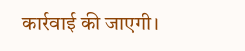कार्रवाई की जाएगी।